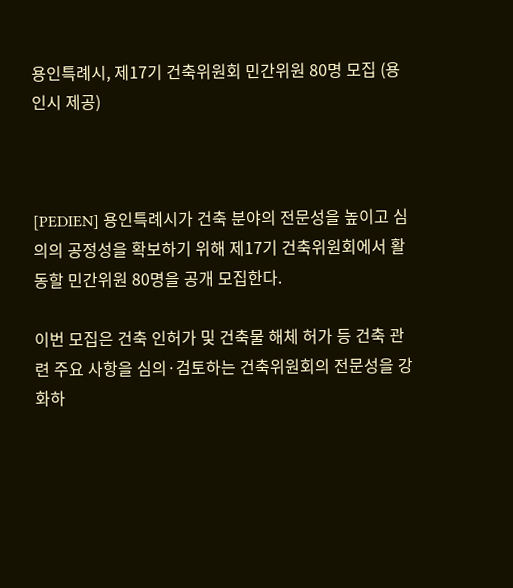용인특례시, 제17기 건축위원회 민간위원 80명 모집 (용인시 제공)



[PEDIEN] 용인특례시가 건축 분야의 전문성을 높이고 심의의 공정성을 확보하기 위해 제17기 건축위원회에서 활동할 민간위원 80명을 공개 모집한다.

이번 모집은 건축 인허가 및 건축물 해체 허가 등 건축 관련 주요 사항을 심의·검토하는 건축위원회의 전문성을 강화하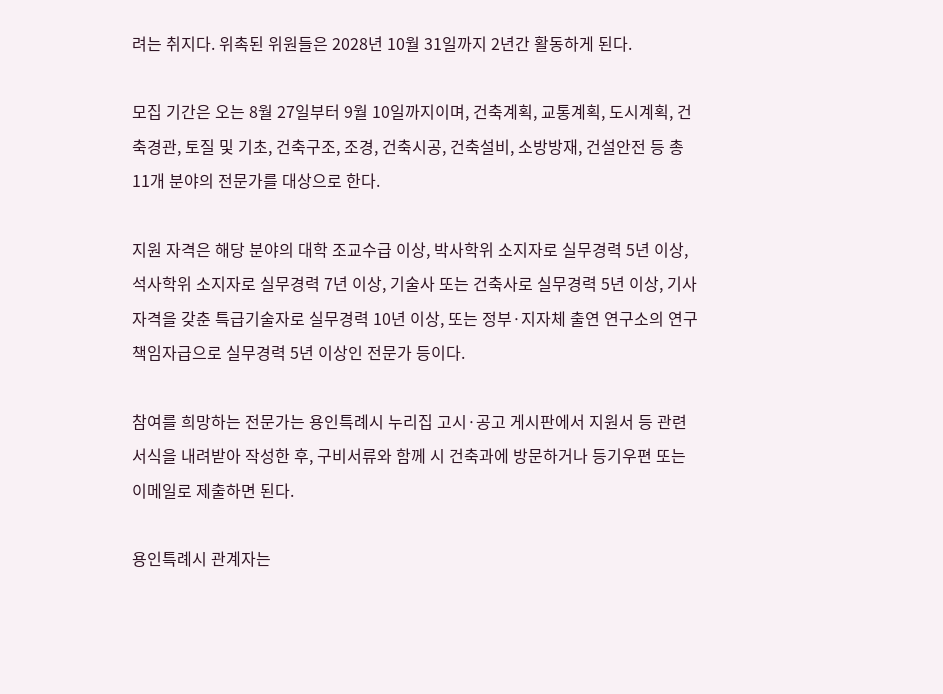려는 취지다. 위촉된 위원들은 2028년 10월 31일까지 2년간 활동하게 된다.

모집 기간은 오는 8월 27일부터 9월 10일까지이며, 건축계획, 교통계획, 도시계획, 건축경관, 토질 및 기초, 건축구조, 조경, 건축시공, 건축설비, 소방방재, 건설안전 등 총 11개 분야의 전문가를 대상으로 한다.

지원 자격은 해당 분야의 대학 조교수급 이상, 박사학위 소지자로 실무경력 5년 이상, 석사학위 소지자로 실무경력 7년 이상, 기술사 또는 건축사로 실무경력 5년 이상, 기사 자격을 갖춘 특급기술자로 실무경력 10년 이상, 또는 정부·지자체 출연 연구소의 연구책임자급으로 실무경력 5년 이상인 전문가 등이다.

참여를 희망하는 전문가는 용인특례시 누리집 고시·공고 게시판에서 지원서 등 관련 서식을 내려받아 작성한 후, 구비서류와 함께 시 건축과에 방문하거나 등기우편 또는 이메일로 제출하면 된다.

용인특례시 관계자는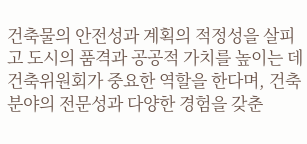건축물의 안전성과 계획의 적정성을 살피고 도시의 품격과 공공적 가치를 높이는 데 건축위원회가 중요한 역할을 한다며, 건축 분야의 전문성과 다양한 경험을 갖춘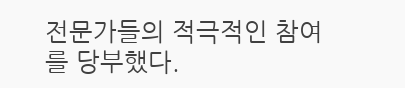전문가들의 적극적인 참여를 당부했다.